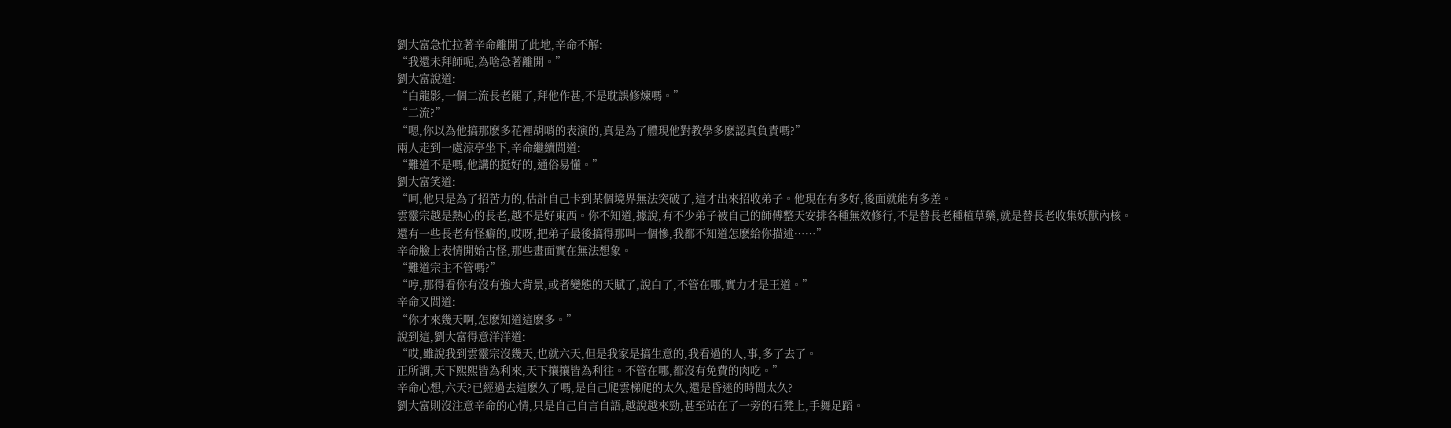劉大富急忙拉著辛命離開了此地,辛命不解:
“我還未拜師呢,為啥急著離開。”
劉大富說道:
“白龍影,一個二流長老罷了,拜他作甚,不是耽誤修煉嗎。”
“二流?”
“嗯,你以為他搞那麽多花裡胡哨的表演的,真是為了體現他對教學多麽認真負責嗎?”
兩人走到一處涼亭坐下,辛命繼續問道:
“難道不是嗎,他講的挺好的,通俗易懂。”
劉大富笑道:
“呵,他只是為了招苦力的,估計自己卡到某個境界無法突破了,這才出來招收弟子。他現在有多好,後面就能有多差。
雲靈宗越是熱心的長老,越不是好東西。你不知道,據說,有不少弟子被自己的師傅整天安排各種無效修行,不是替長老種植草藥,就是替長老收集妖獸內核。
還有一些長老有怪癖的,哎呀,把弟子最後搞得那叫一個慘,我都不知道怎麽給你描述……”
辛命臉上表情開始古怪,那些畫面實在無法想象。
“難道宗主不管嗎?”
“哼,那得看你有沒有強大背景,或者變態的天賦了,說白了,不管在哪,實力才是王道。”
辛命又問道:
“你才來幾天啊,怎麽知道這麽多。”
說到這,劉大富得意洋洋道:
“哎,雖說我到雲靈宗沒幾天,也就六天,但是我家是搞生意的,我看過的人,事,多了去了。
正所謂,天下熙熙皆為利來,天下攘攘皆為利往。不管在哪,都沒有免費的肉吃。”
辛命心想,六天?已經過去這麽久了嗎,是自己爬雲梯爬的太久,還是昏迷的時間太久?
劉大富則沒注意辛命的心情,只是自己自言自語,越說越來勁,甚至站在了一旁的石凳上,手舞足蹈。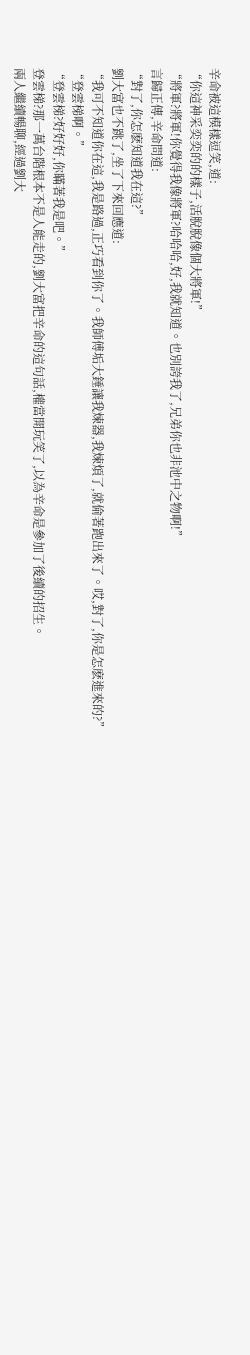辛命被這模樣逗笑,道:
“你這神采奕奕的的樣子,活脫脫像個大將軍!”
“將軍?將軍!你覺得我像將軍?哈哈哈,好,我就知道。也別誇我了,兄弟你也非池中之物啊!”
言歸正傳,辛命問道:
“對了,你怎麽知道我在這?”
劉大富也不跳了,坐了下來回應道:
“我可不知道你在這,我是路過,正巧看到你了。我師傅垢大錘讓我煉器,我煉煩了,就偷著跑出來了。哎,對了,你是怎麽進來的?”
“登雲梯啊。”
“登雲梯?好好好,你瞞著我是吧。”
登雲梯?那一萬台階根本不是人能走的,劉大富把辛命的這句話,權當開玩笑了,以為辛命是參加了後續的招生。
兩人繼續暢聊,經過劉大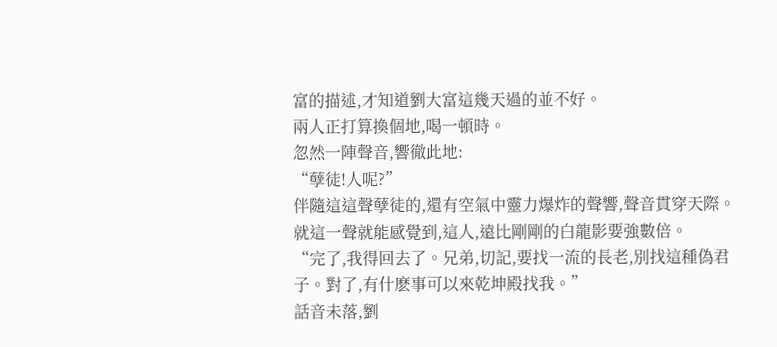富的描述,才知道劉大富這幾天過的並不好。
兩人正打算換個地,喝一頓時。
忽然一陣聲音,響徹此地:
“孽徒!人呢?”
伴隨這這聲孽徒的,還有空氣中靈力爆炸的聲響,聲音貫穿天際。
就這一聲就能感覺到,這人,遠比剛剛的白龍影要強數倍。
“完了,我得回去了。兄弟,切記,要找一流的長老,別找這種偽君子。對了,有什麽事可以來乾坤殿找我。”
話音未落,劉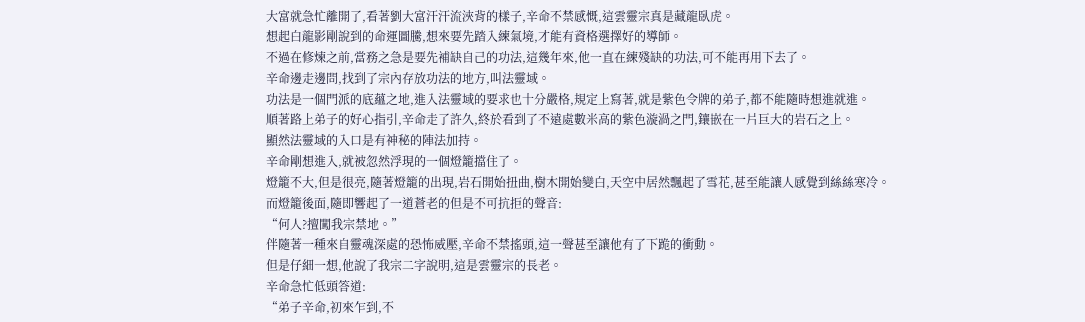大富就急忙離開了,看著劉大富汗汗流浹背的樣子,辛命不禁感慨,這雲靈宗真是藏龍臥虎。
想起白龍影剛說到的命運圖騰,想來要先踏入練氣境,才能有資格選擇好的導師。
不過在修煉之前,當務之急是要先補缺自己的功法,這幾年來,他一直在練殘缺的功法,可不能再用下去了。
辛命邊走邊問,找到了宗內存放功法的地方,叫法靈域。
功法是一個門派的底蘊之地,進入法靈域的要求也十分嚴格,規定上寫著,就是紫色令牌的弟子,都不能隨時想進就進。
順著路上弟子的好心指引,辛命走了許久,終於看到了不遠處數米高的紫色漩渦之門,鑲嵌在一片巨大的岩石之上。
顯然法靈域的入口是有神秘的陣法加持。
辛命剛想進入,就被忽然浮現的一個燈籠擋住了。
燈籠不大,但是很亮,隨著燈籠的出現,岩石開始扭曲,樹木開始變白,天空中居然飄起了雪花,甚至能讓人感覺到絲絲寒冷。
而燈籠後面,隨即響起了一道蒼老的但是不可抗拒的聲音:
“何人?擅闖我宗禁地。”
伴隨著一種來自靈魂深處的恐怖威壓,辛命不禁搖頭,這一聲甚至讓他有了下跪的衝動。
但是仔細一想,他說了我宗二字說明,這是雲靈宗的長老。
辛命急忙低頭答道:
“弟子辛命,初來乍到,不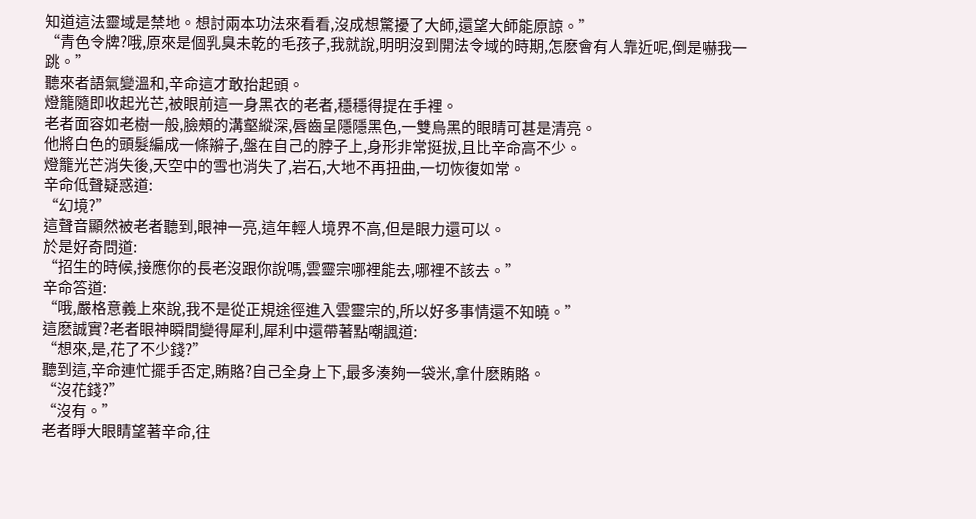知道這法靈域是禁地。想討兩本功法來看看,沒成想驚擾了大師,還望大師能原諒。”
“青色令牌?哦,原來是個乳臭未乾的毛孩子,我就說,明明沒到開法令域的時期,怎麽會有人靠近呢,倒是嚇我一跳。”
聽來者語氣變溫和,辛命這才敢抬起頭。
燈籠隨即收起光芒,被眼前這一身黑衣的老者,穩穩得提在手裡。
老者面容如老樹一般,臉頰的溝壑縱深,唇齒呈隱隱黑色,一雙烏黑的眼睛可甚是清亮。
他將白色的頭髮編成一條辮子,盤在自己的脖子上,身形非常挺拔,且比辛命高不少。
燈籠光芒消失後,天空中的雪也消失了,岩石,大地不再扭曲,一切恢復如常。
辛命低聲疑惑道:
“幻境?”
這聲音顯然被老者聽到,眼神一亮,這年輕人境界不高,但是眼力還可以。
於是好奇問道:
“招生的時候,接應你的長老沒跟你說嗎,雲靈宗哪裡能去,哪裡不該去。”
辛命答道:
“哦,嚴格意義上來說,我不是從正規途徑進入雲靈宗的,所以好多事情還不知曉。”
這麽誠實?老者眼神瞬間變得犀利,犀利中還帶著點嘲諷道:
“想來,是,花了不少錢?”
聽到這,辛命連忙擺手否定,賄賂?自己全身上下,最多湊夠一袋米,拿什麽賄賂。
“沒花錢?”
“沒有。”
老者睜大眼睛望著辛命,往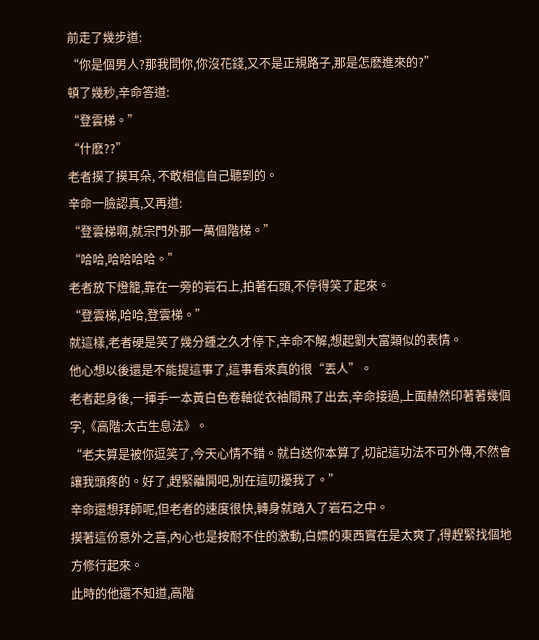前走了幾步道:
“你是個男人?那我問你,你沒花錢,又不是正規路子,那是怎麽進來的?”
頓了幾秒,辛命答道:
“登雲梯。”
“什麽??”
老者摸了摸耳朵, 不敢相信自己聽到的。
辛命一臉認真,又再道:
“登雲梯啊,就宗門外那一萬個階梯。”
“哈哈,哈哈哈哈。”
老者放下燈籠,靠在一旁的岩石上,拍著石頭,不停得笑了起來。
“登雲梯,哈哈,登雲梯。”
就這樣,老者硬是笑了幾分鍾之久才停下,辛命不解,想起劉大富類似的表情。
他心想以後還是不能提這事了,這事看來真的很“丟人”。
老者起身後,一揮手一本黃白色卷軸從衣袖間飛了出去,辛命接過,上面赫然印著著幾個字,《高階:太古生息法》。
“老夫算是被你逗笑了,今天心情不錯。就白送你本算了,切記這功法不可外傳,不然會讓我頭疼的。好了,趕緊離開吧,別在這叨擾我了。”
辛命還想拜師呢,但老者的速度很快,轉身就踏入了岩石之中。
摸著這份意外之喜,內心也是按耐不住的激動,白嫖的東西實在是太爽了,得趕緊找個地方修行起來。
此時的他還不知道,高階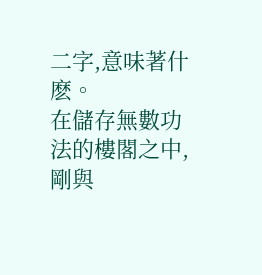二字,意味著什麽。
在儲存無數功法的樓閣之中,剛與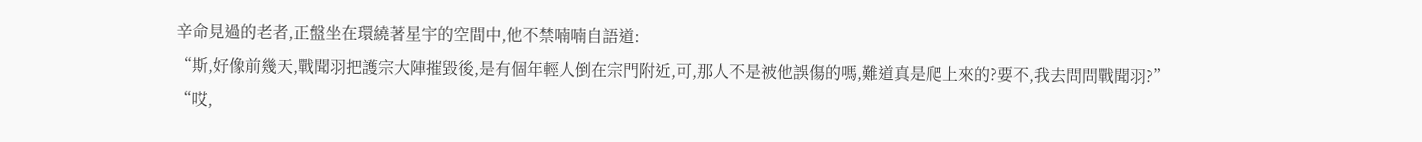辛命見過的老者,正盤坐在環繞著星宇的空間中,他不禁喃喃自語道:
“斯,好像前幾天,戰聞羽把護宗大陣摧毀後,是有個年輕人倒在宗門附近,可,那人不是被他誤傷的嗎,難道真是爬上來的?要不,我去問問戰聞羽?”
“哎,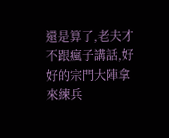還是算了,老夫才不跟瘋子講話,好好的宗門大陣拿來練兵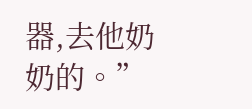器,去他奶奶的。”